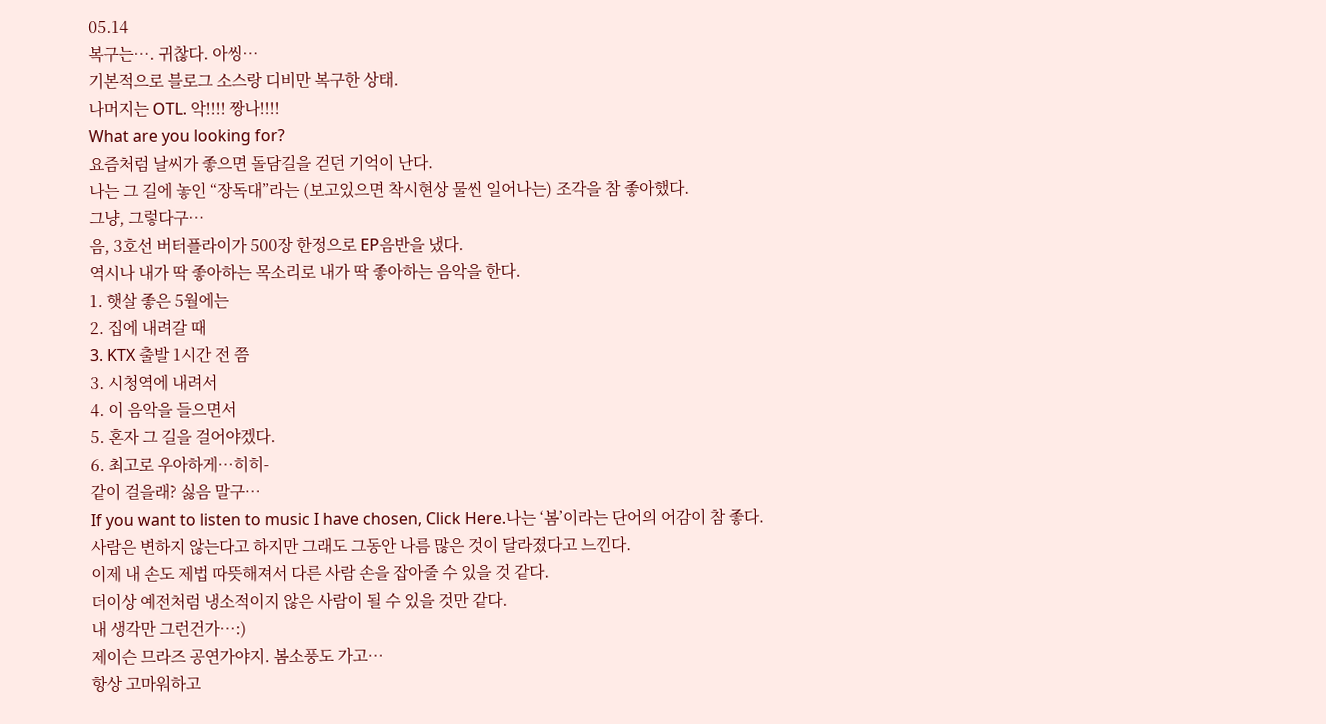05.14
복구는…. 귀찮다. 아씽…
기본적으로 블로그 소스랑 디비만 복구한 상태.
나머지는 OTL. 악!!!! 짱나!!!!
What are you looking for?
요즘처럼 날씨가 좋으면 돌담길을 걷던 기억이 난다.
나는 그 길에 놓인 “장독대”라는 (보고있으면 착시현상 물씬 일어나는) 조각을 참 좋아했다.
그냥, 그렇다구…
음, 3호선 버터플라이가 500장 한정으로 EP음반을 냈다.
역시나 내가 딱 좋아하는 목소리로 내가 딱 좋아하는 음악을 한다.
1. 햇살 좋은 5월에는
2. 집에 내려갈 때
3. KTX 출발 1시간 전 쯤
3. 시청역에 내려서
4. 이 음악을 들으면서
5. 혼자 그 길을 걸어야겠다.
6. 최고로 우아하게…히히-
같이 걸을래? 싫음 말구…
If you want to listen to music I have chosen, Click Here.나는 ‘봄’이라는 단어의 어감이 참 좋다.
사람은 변하지 않는다고 하지만 그래도 그동안 나름 많은 것이 달라졌다고 느낀다.
이제 내 손도 제법 따뜻해져서 다른 사람 손을 잡아줄 수 있을 것 같다.
더이상 예전처럼 냉소적이지 않은 사람이 될 수 있을 것만 같다.
내 생각만 그런건가…:)
제이슨 므라즈 공연가야지. 봄소풍도 가고…
항상 고마워하고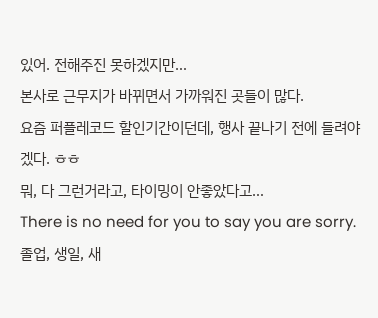있어. 전해주진 못하겠지만…
본사로 근무지가 바뀌면서 가까워진 곳들이 많다.
요즘 퍼플레코드 할인기간이던데, 행사 끝나기 전에 들려야겠다. ㅎㅎ
뭐, 다 그런거라고, 타이밍이 안좋았다고…
There is no need for you to say you are sorry.
졸업, 생일, 새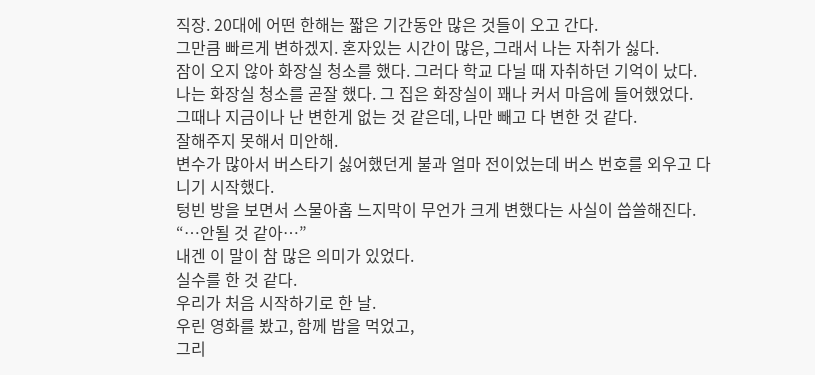직장. 20대에 어떤 한해는 짧은 기간동안 많은 것들이 오고 간다.
그만큼 빠르게 변하겠지. 혼자있는 시간이 많은, 그래서 나는 자취가 싫다.
잠이 오지 않아 화장실 청소를 했다. 그러다 학교 다닐 때 자취하던 기억이 났다.
나는 화장실 청소를 곧잘 했다. 그 집은 화장실이 꽤나 커서 마음에 들어했었다.
그때나 지금이나 난 변한게 없는 것 같은데, 나만 빼고 다 변한 것 같다.
잘해주지 못해서 미안해.
변수가 많아서 버스타기 싫어했던게 불과 얼마 전이었는데 버스 번호를 외우고 다니기 시작했다.
텅빈 방을 보면서 스물아홉 느지막이 무언가 크게 변했다는 사실이 씁쓸해진다.
“…안될 것 같아…”
내겐 이 말이 참 많은 의미가 있었다.
실수를 한 것 같다.
우리가 처음 시작하기로 한 날.
우린 영화를 봤고, 함께 밥을 먹었고,
그리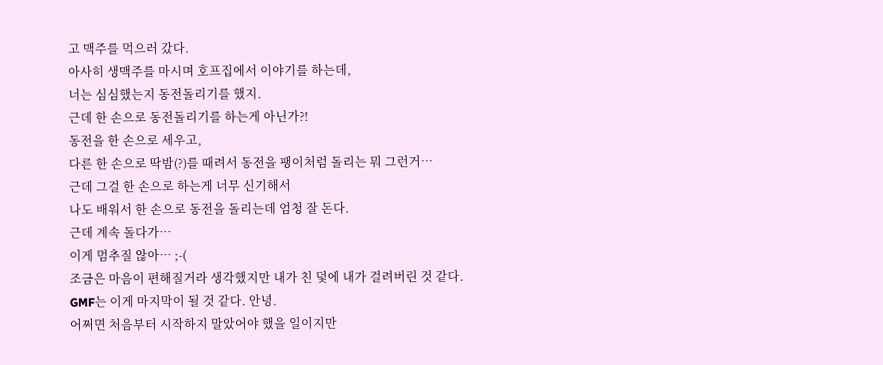고 맥주를 먹으러 갔다.
아사히 생맥주를 마시며 호프집에서 이야기를 하는데,
너는 심심했는지 동전돌리기를 했지.
근데 한 손으로 동전돌리기를 하는게 아닌가?!
동전을 한 손으로 세우고,
다른 한 손으로 딱밤(?)를 때려서 동전을 팽이처럼 돌리는 뭐 그런거…
근데 그걸 한 손으로 하는게 너무 신기해서
나도 배워서 한 손으로 동전을 돌리는데 엄청 잘 돈다.
근데 계속 돌다가…
이게 멈추질 않아… ;-(
조금은 마음이 편해질거라 생각했지만 내가 친 덫에 내가 걸려버린 것 같다.
GMF는 이게 마지막이 될 것 같다. 안녕.
어쩌면 처음부터 시작하지 말았어야 했을 일이지만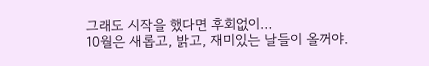그래도 시작을 했다면 후회없이…
10월은 새롭고, 밝고, 재미있는 날들이 올꺼야.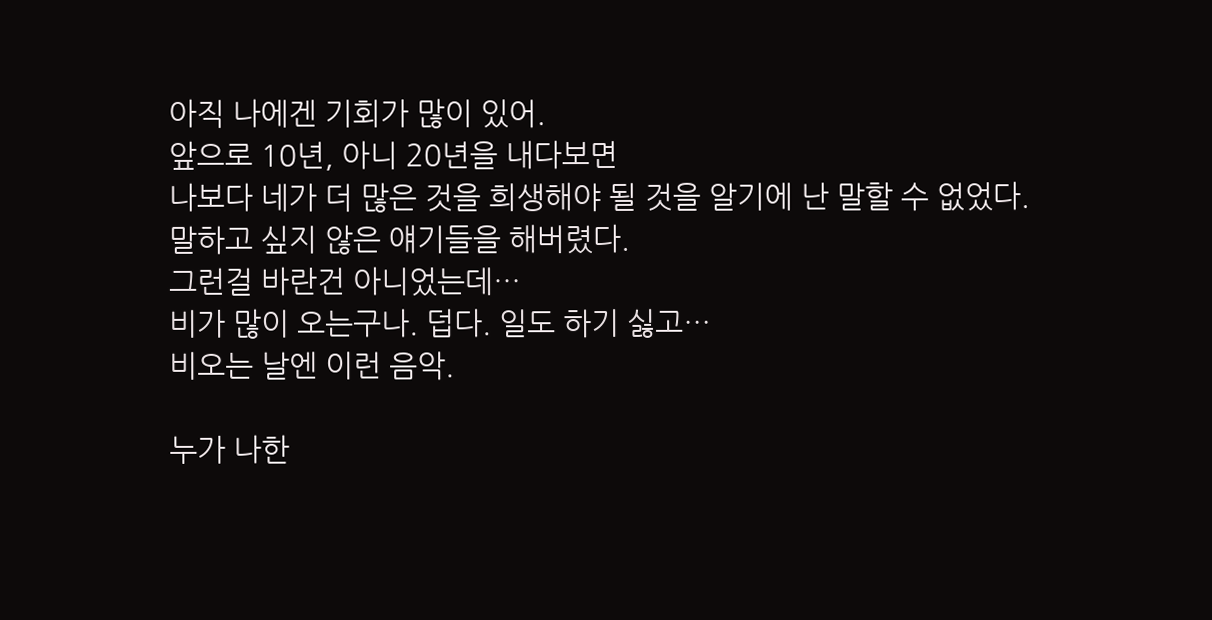아직 나에겐 기회가 많이 있어.
앞으로 10년, 아니 20년을 내다보면
나보다 네가 더 많은 것을 희생해야 될 것을 알기에 난 말할 수 없었다.
말하고 싶지 않은 얘기들을 해버렸다.
그런걸 바란건 아니었는데…
비가 많이 오는구나. 덥다. 일도 하기 싫고…
비오는 날엔 이런 음악.

누가 나한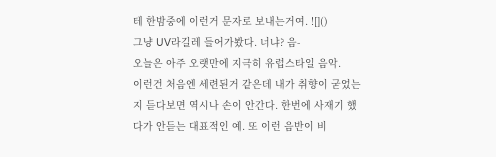테 한밤중에 이런거 문자로 보내는거여. ![]()
그냥 UV라길레 들어가봤다. 너냐? 음-
오늘은 아주 오랫만에 지극히 유럽스타일 음악.
이런건 처음엔 세련된거 같은데 내가 취향이 굳었는지 듣다보면 역시나 손이 안간다. 한번에 사재기 했다가 안듣는 대표적인 예. 또 이런 음반이 비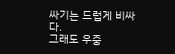싸기는 드럽게 비싸다.
그래도 우중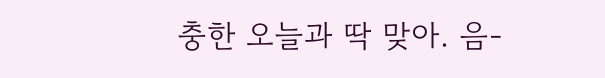충한 오늘과 딱 맞아. 음-